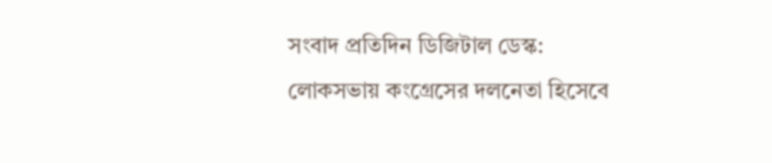সংবাদ প্রতিদিন ডিজিটাল ডেস্ক: লোকসভায় কংগ্রেসের দলনেতা হিসেবে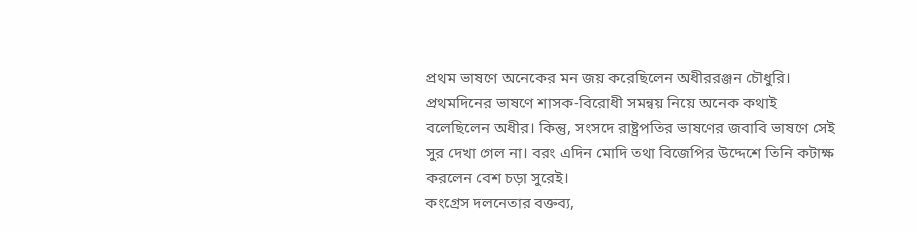প্রথম ভাষণে অনেকের মন জয় করেছিলেন অধীররঞ্জন চৌধুরি। প্রথমদিনের ভাষণে শাসক-বিরোধী সমন্বয় নিয়ে অনেক কথাই বলেছিলেন অধীর। কিন্তু, সংসদে রাষ্ট্রপতির ভাষণের জবাবি ভাষণে সেই সুর দেখা গেল না। বরং এদিন মোদি তথা বিজেপির উদ্দেশে তিনি কটাক্ষ করলেন বেশ চড়া সুরেই।
কংগ্রেস দলনেতার বক্তব্য,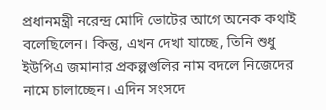প্রধানমন্ত্রী নরেন্দ্র মোদি ভোটের আগে অনেক কথাই বলেছিলেন। কিন্তু, এখন দেখা যাচ্ছে, তিনি শুধু ইউপিএ জমানার প্রকল্পগুলির নাম বদলে নিজেদের নামে চালাচ্ছেন। এদিন সংসদে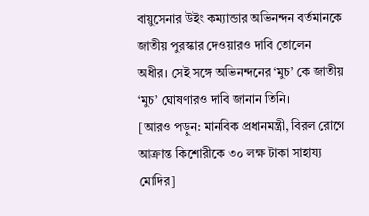বায়ুসেনার উইং কম্যান্ডার অভিনন্দন বর্তমানকে জাতীয় পুরস্কার দেওয়ারও দাবি তোলেন অধীর। সেই সঙ্গে অভিনন্দনের ‘মুচ’ কে জাতীয় ‘মুচ’ ঘোষণারও দাবি জানান তিনি।
[আরও পড়ুন: মানবিক প্রধানমন্ত্রী, বিরল রোগে আক্রান্ত কিশোরীকে ৩০ লক্ষ টাকা সাহায্য মোদির]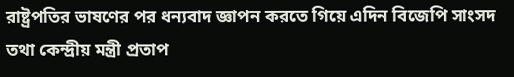রাষ্ট্রপতির ভাষণের পর ধন্যবাদ জ্ঞাপন করতে গিয়ে এদিন বিজেপি সাংসদ তথা কেন্দ্রীয় মন্ত্রী প্রতাপ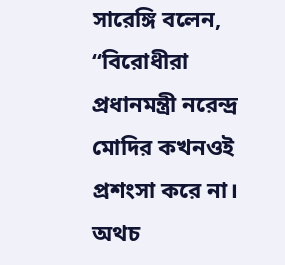সারেঙ্গি বলেন, “বিরোধীরা প্রধানমন্ত্রী নরেন্দ্র মোদির কখনওই প্রশংসা করে না। অথচ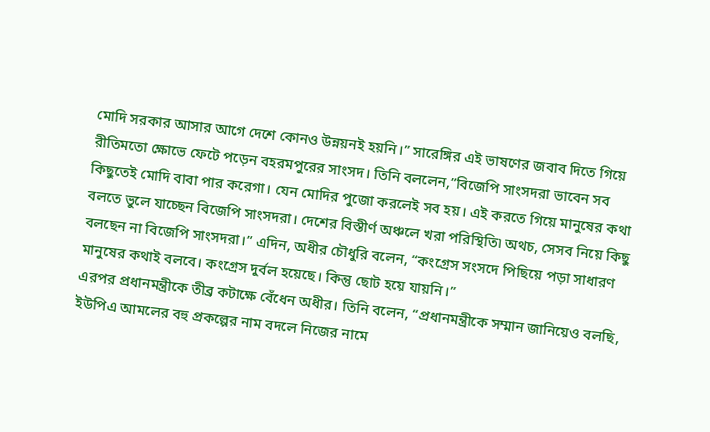মোদি সরকার আসার আগে দেশে কোনও উন্নয়নই হয়নি।” সারেঙ্গির এই ভাষণের জবাব দিতে গিয়ে রীতিমতো ক্ষোভে ফেটে পড়েন বহরমপুরের সাংসদ। তিনি বললেন,”বিজেপি সাংসদরা ভাবেন সব কিছুতেই মোদি বাবা পার করেগা। যেন মোদির পুজো করলেই সব হয়। এই করতে গিয়ে মানুষের কথা বলতে ভুলে যাচ্ছেন বিজেপি সাংসদরা। দেশের বিস্তীর্ণ অঞ্চলে খরা পরিস্থিতি৷ অথচ, সেসব নিয়ে কিছু বলছেন না বিজেপি সাংসদরা।” এদিন, অধীর চৌধুরি বলেন, “কংগ্রেস সংসদে পিছিয়ে পড়া সাধারণ মানুষের কথাই বলবে। কংগ্রেস দুর্বল হয়েছে। কিন্তু ছোট হয়ে যায়নি।”
এরপর প্রধানমন্ত্রীকে তীব্র কটাক্ষে বেঁধেন অধীর। তিনি বলেন, “প্রধানমন্ত্রীকে সম্মান জানিয়েও বলছি, ইউপিএ আমলের বহু প্রকল্পের নাম বদলে নিজের নামে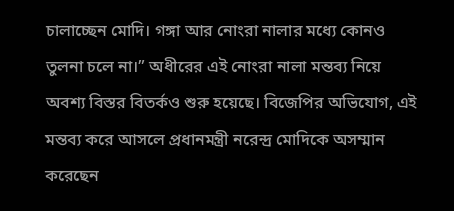চালাচ্ছেন মোদি। গঙ্গা আর নোংরা নালার মধ্যে কোনও তুলনা চলে না।” অধীরের এই নোংরা নালা মন্তব্য নিয়ে অবশ্য বিস্তর বিতর্কও শুরু হয়েছে। বিজেপির অভিযোগ, এই মন্তব্য করে আসলে প্রধানমন্ত্রী নরেন্দ্র মোদিকে অসম্মান করেছেন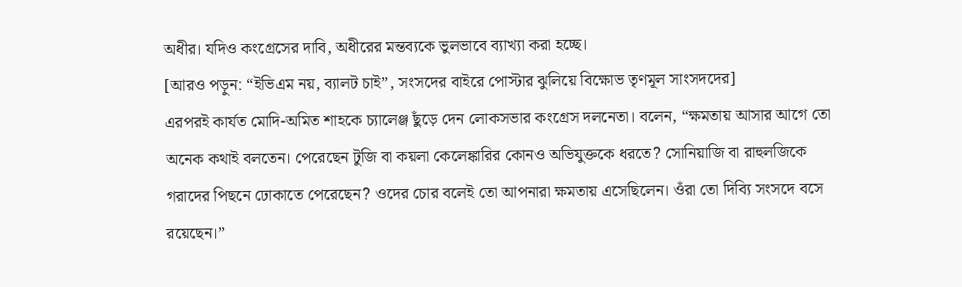অধীর। যদিও কংগ্রেসের দাবি, অধীরের মন্তব্যকে ভুলভাবে ব্যাখ্যা করা হচ্ছে।
[আরও পড়ুন: “ইভিএম নয়, ব্যালট চাই”, সংসদের বাইরে পোস্টার ঝুলিয়ে বিক্ষোভ তৃণমূল সাংসদদের]
এরপরই কার্যত মোদি-অমিত শাহকে চ্যালেঞ্জ ছুঁড়ে দেন লোকসভার কংগ্রেস দলনেতা। বলেন, “ক্ষমতায় আসার আগে তো অনেক কথাই বলতেন। পেরেছেন টুজি বা কয়লা কেলেঙ্কারির কোনও অভিযুক্তকে ধরতে? সোনিয়াজি বা রাহুলজিকে গরাদের পিছনে ঢোকাতে পেরেছেন? ওদের চোর বলেই তো আপনারা ক্ষমতায় এসেছিলেন। ওঁরা তো দিব্যি সংসদে বসে রয়েছেন।”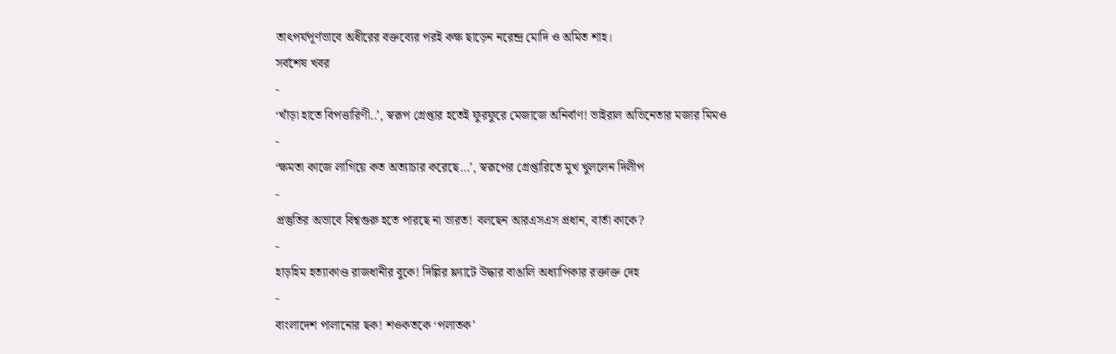তাৎপর্যপূর্ণভাবে অধীরের বক্তব্যের পরই কক্ষ ছাড়েন নরেন্দ্র মোদি ও অমিত শাহ।
সর্বশেষ খবর
-
‘খাঁড়া হাতে বিপত্তারিণী..’, স্বরূপ গ্রেপ্তার হতেই ফুরফুরে মেজাজে অনির্বাণ! ভাইরাল অভিনেতার মজার মিমও
-
‘ক্ষমতা কাজে লাগিয়ে কত অত্যাচার করেছে…’, স্বরূপের গ্রেপ্তারিতে মুখ খুললেন দিলীপ
-
প্রস্তুতির অভাবে বিশ্বগুরু হতে পারছে না ভারত! বলছেন আরএসএস প্রধান, বার্তা কাকে?
-
হাড়হিম হত্যাকাণ্ড রাজধানীর বুকে! দিল্লির ফ্ল্যাটে উদ্ধার বাঙালি অধ্যাপিকার রক্তাক্ত দেহ
-
বাংলাদেশ পালানোর ছক! শওকতকে ‘পলাতক’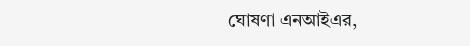ঘোষণা এনআইএর,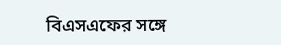বিএসএফের সঙ্গে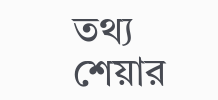তথ্য শেয়ার